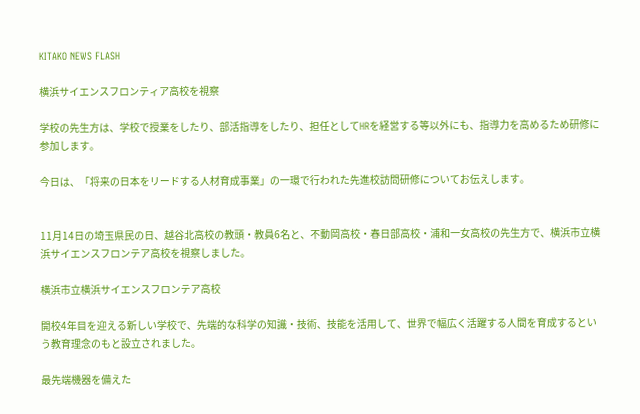KITAKO NEWS FLASH

横浜サイエンスフロンティア高校を視察

学校の先生方は、学校で授業をしたり、部活指導をしたり、担任としてHRを経営する等以外にも、指導力を高めるため研修に参加します。

今日は、「将来の日本をリードする人材育成事業」の一環で行われた先進校訪問研修についてお伝えします。


11月14日の埼玉県民の日、越谷北高校の教頭・教員6名と、不動岡高校・春日部高校・浦和一女高校の先生方で、横浜市立横浜サイエンスフロンテア高校を視察しました。

横浜市立横浜サイエンスフロンテア高校

開校4年目を迎える新しい学校で、先端的な科学の知識・技術、技能を活用して、世界で幅広く活躍する人間を育成するという教育理念のもと設立されました。

最先端機器を備えた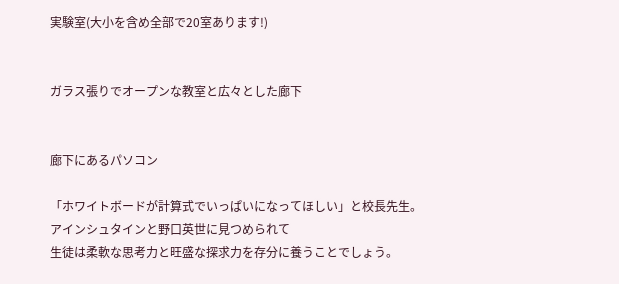実験室(大小を含め全部で20室あります!)


ガラス張りでオープンな教室と広々とした廊下


廊下にあるパソコン

「ホワイトボードが計算式でいっぱいになってほしい」と校長先生。
アインシュタインと野口英世に見つめられて
生徒は柔軟な思考力と旺盛な探求力を存分に養うことでしょう。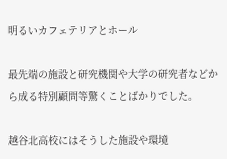明るいカフェテリアとホール

最先端の施設と研究機関や大学の研究者などから成る特別顧問等驚くことばかりでした。

越谷北高校にはそうした施設や環境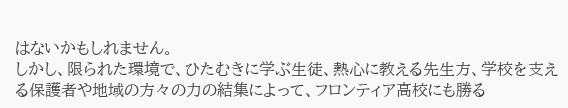はないかもしれません。
しかし、限られた環境で、ひたむきに学ぶ生徒、熱心に教える先生方、学校を支える保護者や地域の方々の力の結集によって、フロンティア高校にも勝る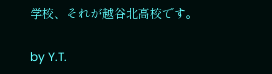学校、それが越谷北高校です。

by Y.T.